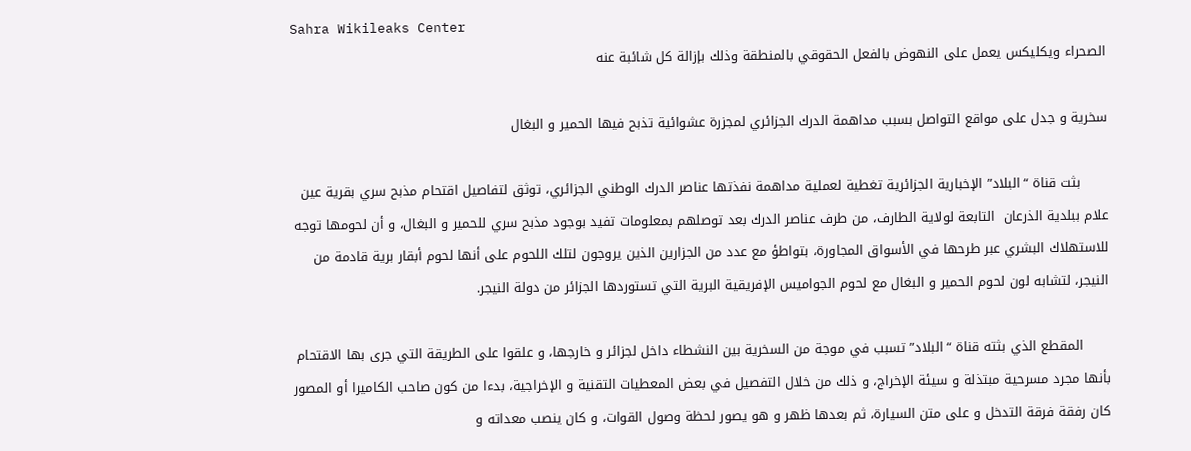Sahra Wikileaks Center
الصحراء ويكليكس يعمل على النهوض بالفعل الحقوقي بالمنطقة وذلك بإزالة كل شائبة عنه

سخرية و جدل على مواقع التواصل بسبب مداهمة الدرك الجزائري لمجزرة عشوائية تذبح فيها الحمير و البغال

      بثت قناة “البلاد” الإخبارية الجزائرية تغطية لعملية مداهمة نفذتها عناصر الدرك الوطني الجزائري، توثق لتفاصيل اقتحام مذبح سري بقرية عين علام ببلدية الذرعان  التابعة لولاية الطارف، من طرف عناصر الدرك بعد توصلهم بمعلومات تفيد بوجود مذبح سري للحمير و البغال، و أن لحومها توجه للاستهلاك البشري عبر طرحها في الأسواق المجاورة، بتواطؤ مع عدد من الجزارين الذين يروجون لتلك اللحوم على أنها لحوم أبقار برية قادمة من النيجر، لتشابه لون لحوم الحمير و البغال مع لحوم الجواميس الإفريقية البرية التي تستوردها الجزائر من دولة النيجر.

      المقطع الذي بثته قناة “البلاد” تسبب في موجة من السخرية بين النشطاء داخل لجزائر و خارجها، و علقوا على الطريقة التي جرى بها الاقتحام بأنها مجرد مسرحية مبتذلة و سيئة الإخراج، و ذلك من خلال التفصيل في بعض المعطيات التقنية و الإخراجية، بدءا من كون صاحب الكاميرا أو المصور كان رفقة فرقة التدخل و على متن السيارة، ثم بعدها ظهر و هو يصور لحظة وصول القوات، و كان ينصب معداته و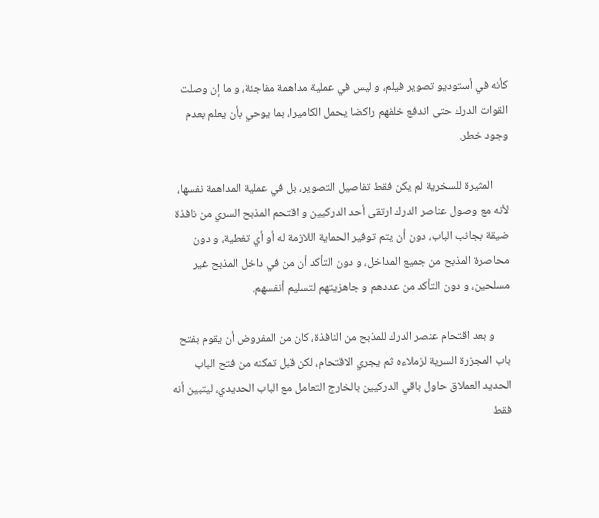كأنه في أستوديو تصوير فيلم، و ليس في عملية مداهمة مفاجئة، و ما إن وصلت القوات الدرك حتى اندفع خلفهم راكضا يحمل الكاميرا، بما يوحي بأن يعلم بعدم وجود خطر.

      المثيرة للسخرية لم يكن فقط تفاصيل التصوير، بل في عملية المداهمة نفسها، لأنه مع وصول عناصر الدرك ارتقى أحد الدركيين و اقتحم المذبح السري من نافذة ضيقة بجانب الباب، دون أن يتم توفير الحماية اللازمة له أو أي تغطية، و دون محاصرة المذبح من جميع المداخل، و دون التأكد أن من في داخل المذبح غير مسلحين، و دون التأكد من عددهم و جاهزيتهم لتسليم أنفسهم.

      و بعد اقتحام عنصر الدرك للمذبح من النافذة، كان من المفروض أن يقوم بفتح باب المجزرة السرية لزملاءه ثم يجري الاقتحام، لكن قبل تمكنه من فتح الباب الحديد العملاق حاول باقي الدركيين بالخارج التعامل مع الباب الحديدي، ليتبين أنه فقط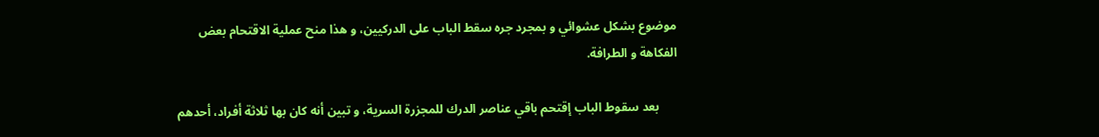موضوع بشكل عشوائي و بمجرد جره سقط الباب على الدركيين، و هذا منح عملية الاقتحام بعض الفكاهة و الطرافة.

      بعد سقوط الباب إقتحم باقي عناصر الدرك للمجزرة السرية، و تبين أنه كان بها ثلاثة أفراد، أحدهم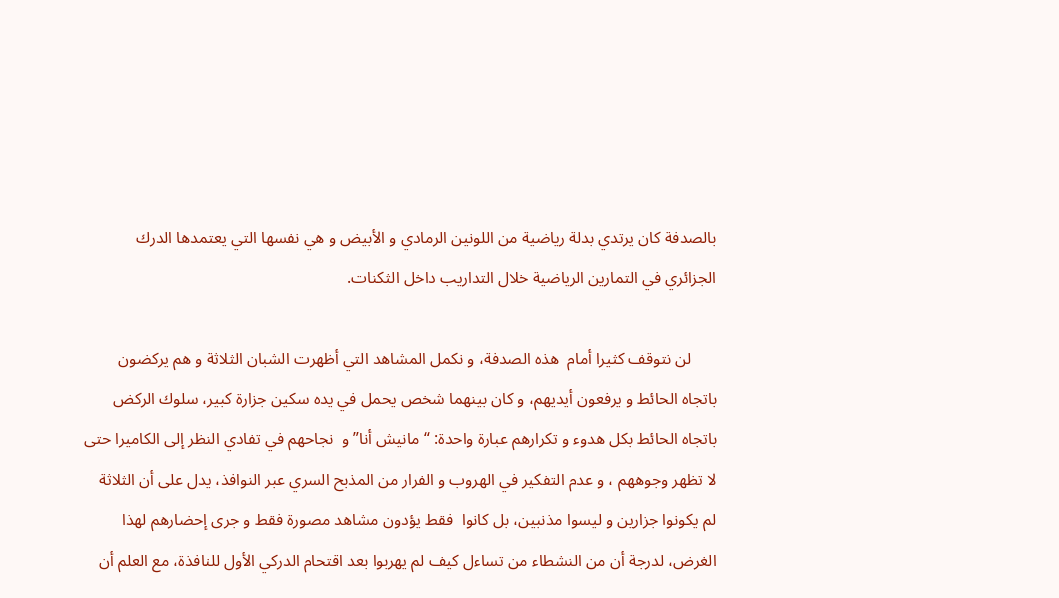بالصدفة كان يرتدي بدلة رياضية من اللونين الرمادي و الأبيض و هي نفسها التي يعتمدها الدرك الجزائري في التمارين الرياضية خلال التداريب داخل الثكنات.

      لن نتوقف كثيرا أمام  هذه الصدفة، و نكمل المشاهد التي أظهرت الشبان الثلاثة و هم يركضون باتجاه الحائط و يرفعون أيديهم، و كان بينهما شخص يحمل في يده سكين جزارة كبير، سلوك الركض باتجاه الحائط بكل هدوء و تكرارهم عبارة واحدة: “مانيش أنا” و  نجاحهم في تفادي النظر إلى الكاميرا حتى لا تظهر وجوههم ، و عدم التفكير في الهروب و الفرار من المذبح السري عبر النوافذ، يدل على أن الثلاثة لم يكونوا جزارين و ليسوا مذنبين، بل كانوا  فقط يؤدون مشاهد مصورة فقط و جرى إحضارهم لهذا الغرض، لدرجة أن من النشطاء من تساءل كيف لم يهربوا بعد اقتحام الدركي الأول للنافذة، مع العلم أن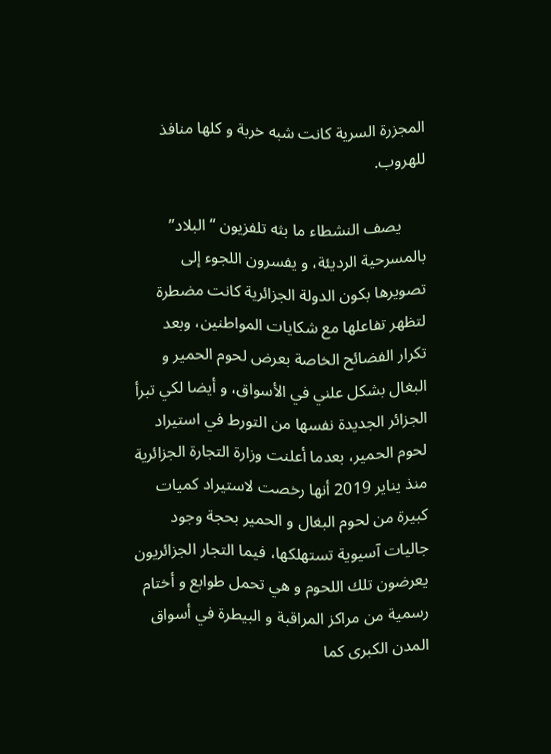المجزرة السرية كانت شبه خربة و كلها منافذ للهروب.

      يصف النشطاء ما بثه تلفزيون “البلاد” بالمسرحية الرديئة، و يفسرون اللجوء إلى تصويرها بكون الدولة الجزائرية كانت مضطرة لتظهر تفاعلها مع شكايات المواطنين، وبعد تكرار الفضائح الخاصة بعرض لحوم الحمير و البغال بشكل علني في الأسواق، و أيضا لكي تبرأ الجزائر الجديدة نفسها من التورط في استيراد لحوم الحمير، بعدما أعلنت وزارة التجارة الجزائرية منذ يناير 2019 أنها رخصت لاستيراد كميات كبيرة من لحوم البغال و الحمير بحجة وجود جاليات آسيوية تستهلكها، فيما التجار الجزائريون يعرضون تلك اللحوم و هي تحمل طوابع و أختام رسمية من مراكز المراقبة و البيطرة في أسواق المدن الكبرى كما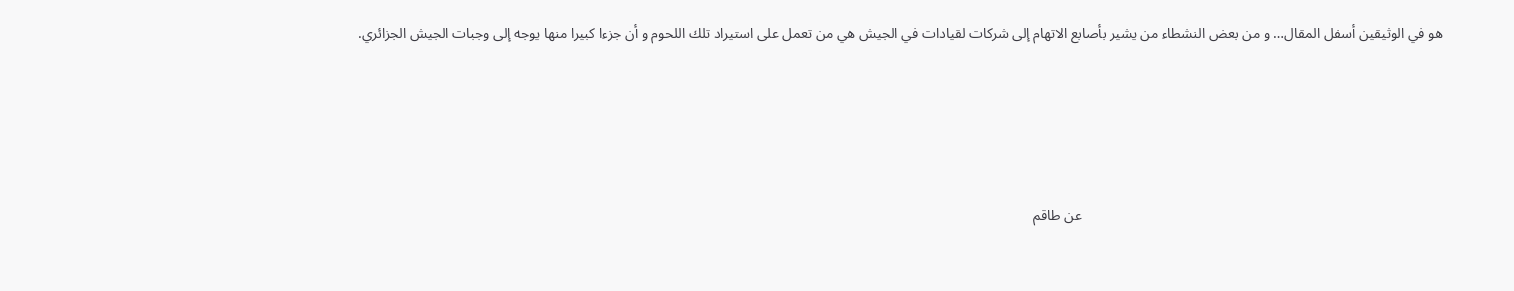هو في الوثيقين أسفل المقال… و من بعض النشطاء من يشير بأصابع الاتهام إلى شركات لقيادات في الجيش هي من تعمل على استيراد تلك اللحوم و أن جزءا كبيرا منها يوجه إلى وجبات الجيش الجزائري.





                                                                                                   عن طاقم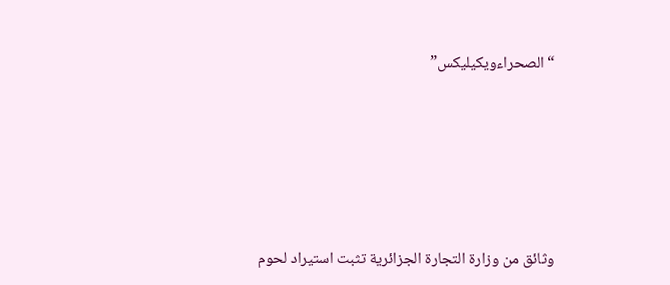“الصحراءويكيليكس”





وثائق من وزارة التجارة الجزائرية تثبت استيراد لحوم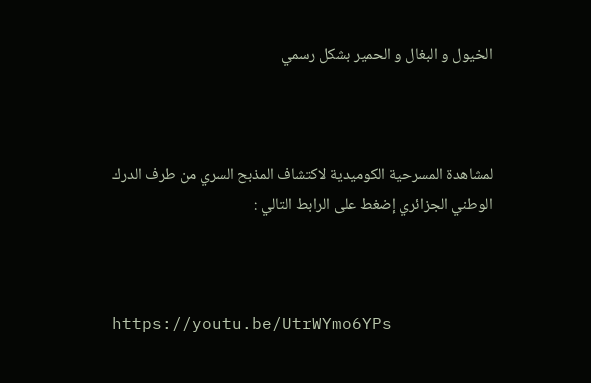الخيول و البغال و الحمير بشكل رسمي



لمشاهدة المسرحية الكوميدية لاكتشاف المذبح السري من طرف الدرك الوطني الجزائري إضغط على الرابط التالي :



https://youtu.be/UtrWYmo6YPs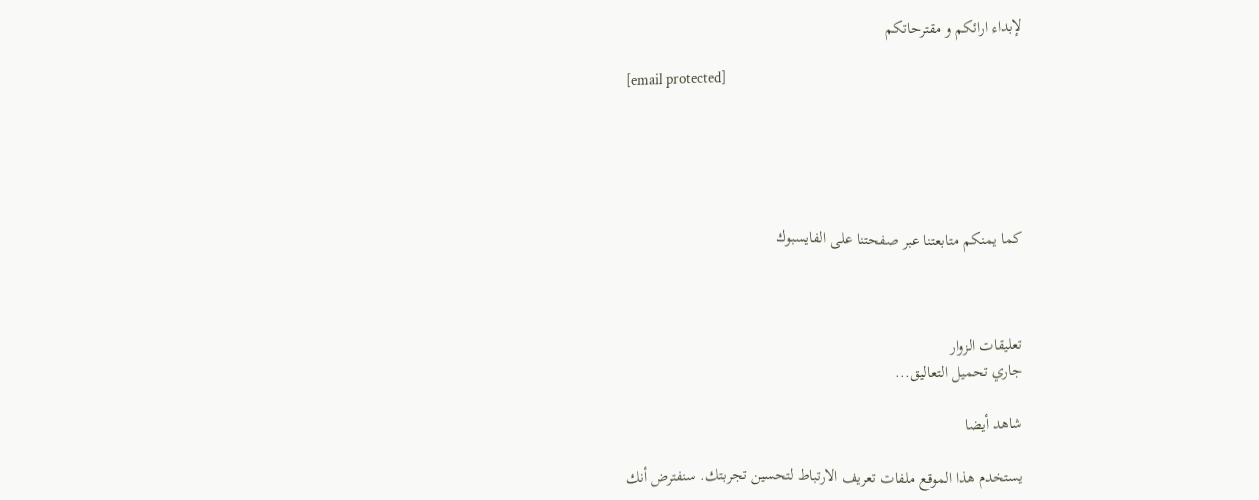لإبداء ارائكم و مقترحاتكم

[email protected]





كما يمنكم متابعتنا عبر صفحتنا على الفايسبوك



تعليقات الزوار
جاري تحميل التعاليق...

شاهد أيضا

يستخدم هذا الموقع ملفات تعريف الارتباط لتحسين تجربتك. سنفترض أنك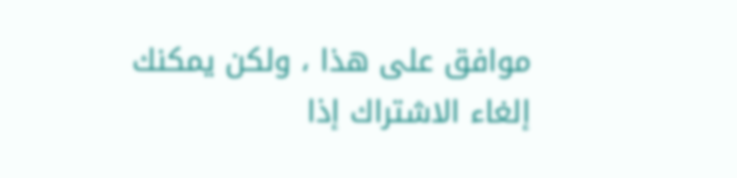موافق على هذا ، ولكن يمكنك إلغاء الاشتراك إذا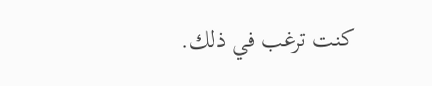كنت ترغب في ذلك.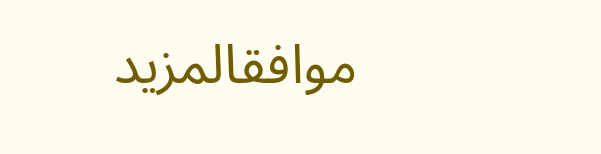موافقالمزيد